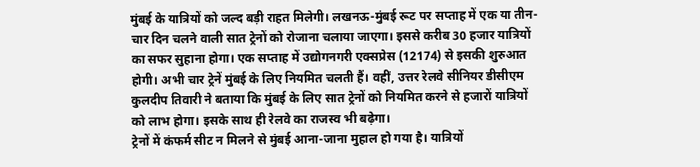मुंबई के यात्रियों को जल्द बड़ी राहत मिलेगी। लखनऊ-मुंबई रूट पर सप्ताह में एक या तीन-चार दिन चलने वाली सात ट्रेनों को रोजाना चलाया जाएगा। इससे करीब 30 हजार यात्रियों का सफर सुहाना होगा। एक सप्ताह में उद्योगनगरी एक्सप्रेस (12174) से इसकी शुरुआत होगी। अभी चार ट्रेनें मुंबई के लिए नियमित चलती हैं। वहीं, उत्तर रेलवे सीनियर डीसीएम कुलदीप तिवारी ने बताया कि मुंबई के लिए सात ट्रेनों को नियमित करने से हजारों यात्रियों को लाभ होगा। इसके साथ ही रेलवे का राजस्व भी बढ़ेगा।
ट्रेनों में कंफर्म सीट न मिलने से मुंबई आना-जाना मुहाल हो गया है। यात्रियों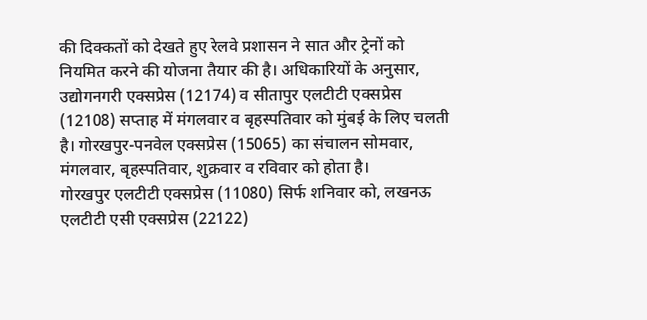की दिक्कतों को देखते हुए रेलवे प्रशासन ने सात और ट्रेनों को नियमित करने की योजना तैयार की है। अधिकारियों के अनुसार, उद्योगनगरी एक्सप्रेस (12174) व सीतापुर एलटीटी एक्सप्रेस (12108) सप्ताह में मंगलवार व बृहस्पतिवार को मुंबई के लिए चलती है। गोरखपुर-पनवेल एक्सप्रेस (15065) का संचालन सोमवार, मंगलवार, बृहस्पतिवार, शुक्रवार व रविवार को होता है।
गोरखपुर एलटीटी एक्सप्रेस (11080) सिर्फ शनिवार को, लखनऊ एलटीटी एसी एक्सप्रेस (22122)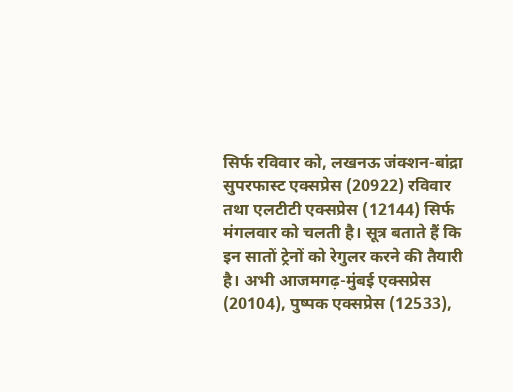सिर्फ रविवार को, लखनऊ जंक्शन-बांद्रा सुपरफास्ट एक्सप्रेस (20922) रविवार तथा एलटीटी एक्सप्रेस (12144) सिर्फ मंगलवार को चलती है। सूत्र बताते हैं कि इन सातों ट्रेनों को रेगुलर करने की तैयारी है। अभी आजमगढ़-मुंबई एक्सप्रेस (20104), पुष्पक एक्सप्रेस (12533),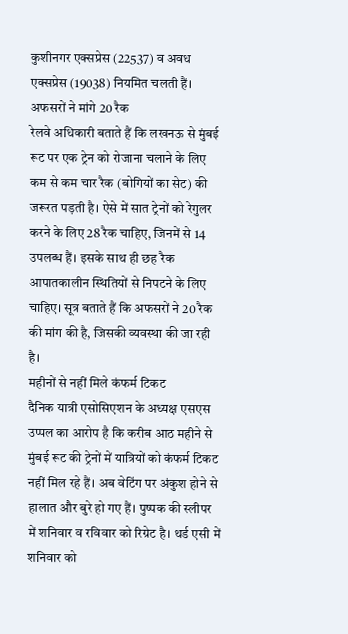कुशीनगर एक्सप्रेस (22537) व अवध एक्सप्रेस (19038) नियमित चलती हैं।
अफसरों ने मांगे 20 रैक
रेलवे अधिकारी बताते हैं कि लखनऊ से मुंबई रूट पर एक ट्रेन को रोजाना चलाने के लिए कम से कम चार रैक (बोगियों का सेट) की जरूरत पड़ती है। ऐसे में सात ट्रेनों को रेगुलर करने के लिए 28 रैक चाहिए, जिनमें से 14 उपलब्ध हैं। इसके साथ ही छह रैक आपातकालीन स्थितियों से निपटने के लिए चाहिए। सूत्र बताते हैं कि अफसरों ने 20 रैक की मांग की है, जिसकी व्यवस्था की जा रही है।
महीनों से नहीं मिले कंफर्म टिकट
दैनिक यात्री एसोसिएशन के अध्यक्ष एसएस उप्पल का आरोप है कि करीब आठ महीने से मुंबई रूट की ट्रेनों में यात्रियों को कंफर्म टिकट नहीं मिल रहे हैं। अब वेटिंग पर अंकुश होने से हालात और बुरे हो गए हैं। पुष्पक की स्लीपर में शनिवार व रविवार को रिग्रेट है। थर्ड एसी में शनिवार को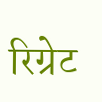रिग्रेट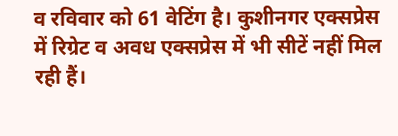व रविवार को 61 वेटिंग है। कुशीनगर एक्सप्रेस में रिग्रेट व अवध एक्सप्रेस में भी सीटें नहीं मिल रही हैं।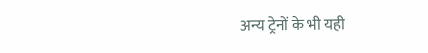अन्य ट्रेनों के भी यही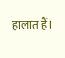हालात हैं।